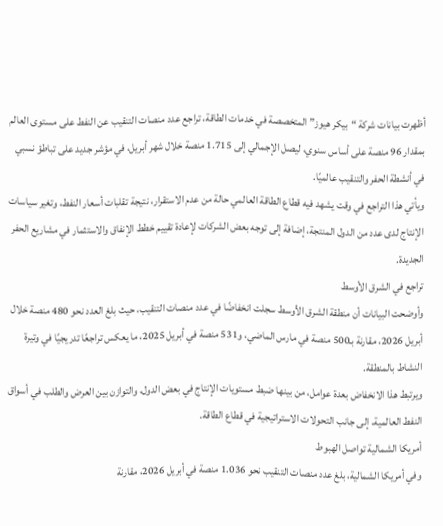أظهرت بيانات شركة “بيكر هيوز” المتخصصة في خدمات الطاقة، تراجع عدد منصات التنقيب عن النفط على مستوى العالم بمقدار 96 منصة على أساس سنوي، ليصل الإجمالي إلى 1.715 منصة خلال شهر أبريل، في مؤشر جديد على تباطؤ نسبي في أنشطة الحفر والتنقيب عالميًا.
ويأتي هذا التراجع في وقت يشهد فيه قطاع الطاقة العالمي حالة من عدم الاستقرار، نتيجة تقلبات أسعار النفط، وتغير سياسات الإنتاج لدى عدد من الدول المنتجة، إضافة إلى توجه بعض الشركات لإعادة تقييم خطط الإنفاق والاستثمار في مشاريع الحفر الجديدة.
تراجع في الشرق الأوسط
وأوضحت البيانات أن منطقة الشرق الأوسط سجلت انخفاضًا في عدد منصات التنقيب، حيث بلغ العدد نحو 480 منصة خلال أبريل 2026، مقارنة بـ500 منصة في مارس الماضي، و531 منصة في أبريل 2025، ما يعكس تراجعًا تدريجيًا في وتيرة النشاط بالمنطقة.
ويرتبط هذا الانخفاض بعدة عوامل، من بينها ضبط مستويات الإنتاج في بعض الدول، والتوازن بين العرض والطلب في أسواق النفط العالمية، إلى جانب التحولات الاستراتيجية في قطاع الطاقة.
أمريكا الشمالية تواصل الهبوط
وفي أمريكا الشمالية، بلغ عدد منصات التنقيب نحو 1.036 منصة في أبريل 2026، مقارنة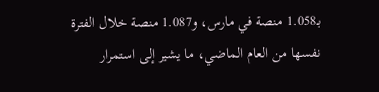بـ1.058 منصة في مارس، و1.087 منصة خلال الفترة نفسها من العام الماضي، ما يشير إلى استمرار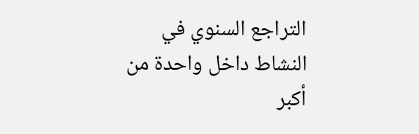التراجع السنوي في النشاط داخل واحدة من أكبر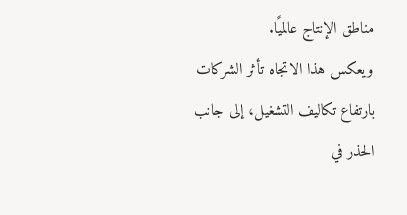مناطق الإنتاج عالميًا.
ويعكس هذا الاتجاه تأثر الشركات بارتفاع تكاليف التشغيل، إلى جانب الحذر في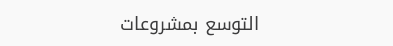التوسع بمشروعات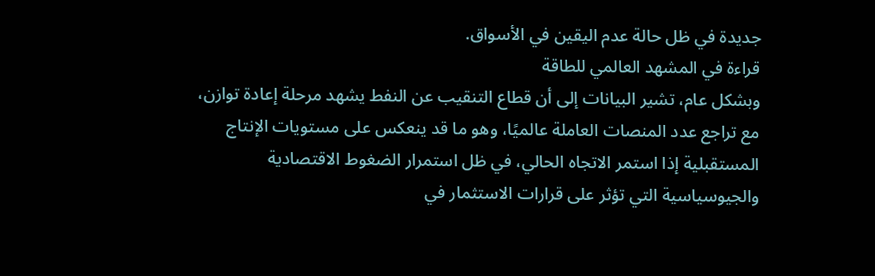جديدة في ظل حالة عدم اليقين في الأسواق.
قراءة في المشهد العالمي للطاقة
وبشكل عام، تشير البيانات إلى أن قطاع التنقيب عن النفط يشهد مرحلة إعادة توازن، مع تراجع عدد المنصات العاملة عالميًا، وهو ما قد ينعكس على مستويات الإنتاج المستقبلية إذا استمر الاتجاه الحالي، في ظل استمرار الضغوط الاقتصادية والجيوسياسية التي تؤثر على قرارات الاستثمار في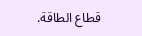قطاع الطاقة.